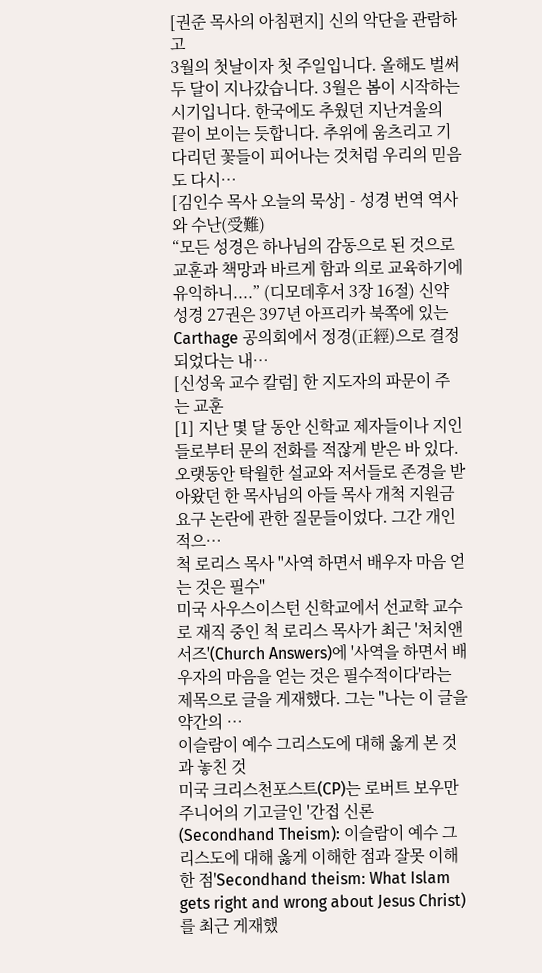[권준 목사의 아침편지] 신의 악단을 관람하고
3월의 첫날이자 첫 주일입니다. 올해도 벌써 두 달이 지나갔습니다. 3월은 봄이 시작하는 시기입니다. 한국에도 추웠던 지난겨울의 끝이 보이는 듯합니다. 추위에 움츠리고 기다리던 꽃들이 피어나는 것처럼 우리의 믿음도 다시…
[김인수 목사 오늘의 묵상] - 성경 번역 역사와 수난(受難)
“모든 성경은 하나님의 감동으로 된 것으로 교훈과 책망과 바르게 함과 의로 교육하기에 유익하니....” (디모데후서 3장 16절) 신약 성경 27권은 397년 아프리카 북쪽에 있는 Carthage 공의회에서 정경(正經)으로 결정되었다는 내…
[신성욱 교수 칼럼] 한 지도자의 파문이 주는 교훈
[1] 지난 몇 달 동안 신학교 제자들이나 지인들로부터 문의 전화를 적잖게 받은 바 있다. 오랫동안 탁월한 설교와 저서들로 존경을 받아왔던 한 목사님의 아들 목사 개척 지원금 요구 논란에 관한 질문들이었다. 그간 개인적으…
척 로리스 목사 "사역 하면서 배우자 마음 얻는 것은 필수"
미국 사우스이스턴 신학교에서 선교학 교수로 재직 중인 척 로리스 목사가 최근 '처치앤서즈'(Church Answers)에 '사역을 하면서 배우자의 마음을 얻는 것은 필수적이다'라는 제목으로 글을 게재했다. 그는 "나는 이 글을 약간의 …
이슬람이 예수 그리스도에 대해 옳게 본 것과 놓친 것
미국 크리스천포스트(CP)는 로버트 보우만 주니어의 기고글인 '간접 신론(Secondhand Theism): 이슬람이 예수 그리스도에 대해 옳게 이해한 점과 잘못 이해한 점'Secondhand theism: What Islam gets right and wrong about Jesus Christ)를 최근 게재했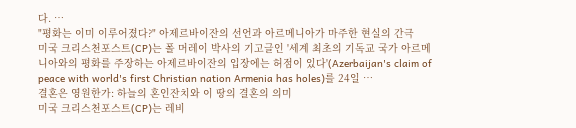다. …
"평화는 이미 이루어졌다?" 아제르바이잔의 선언과 아르메니아가 마주한 현실의 간극
미국 크리스천포스트(CP)는 폴 머레이 박사의 기고글인 '세계 최초의 기독교 국가 아르메니아와의 평화를 주장하는 아제르바이잔의 입장에는 허점이 있다'(Azerbaijan's claim of peace with world's first Christian nation Armenia has holes)를 24일 …
결혼은 영원한가: 하늘의 혼인잔치와 이 땅의 결혼의 의미
미국 크리스천포스트(CP)는 레비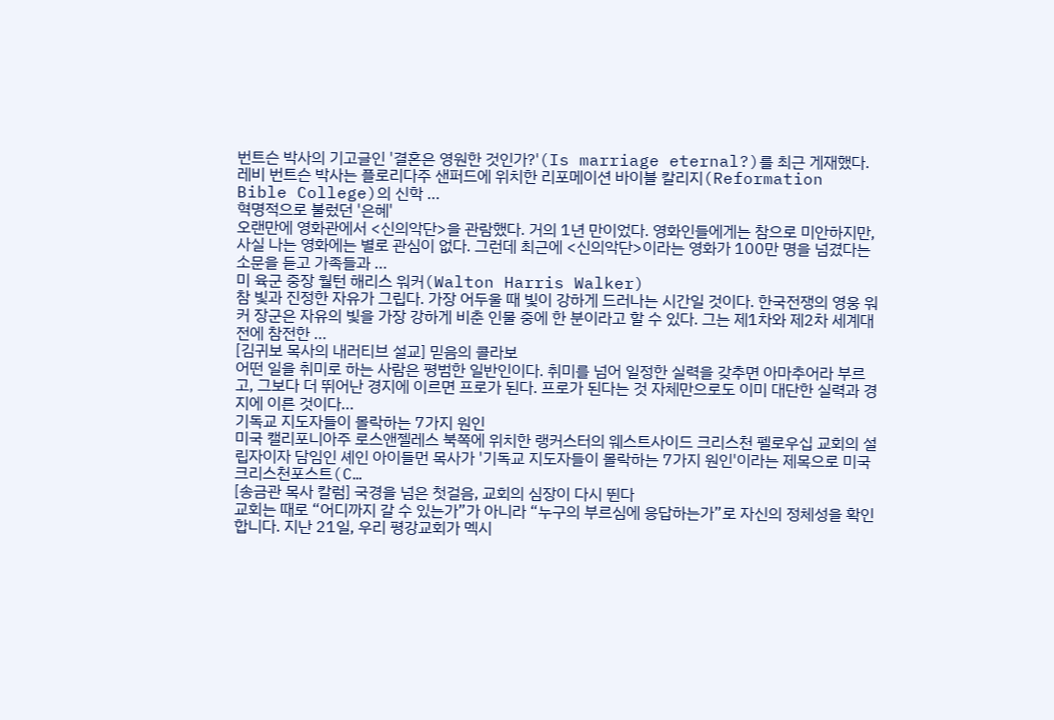번트슨 박사의 기고글인 '결혼은 영원한 것인가?'(Is marriage eternal?)를 최근 게재했다. 레비 번트슨 박사는 플로리다주 샌퍼드에 위치한 리포메이션 바이블 칼리지(Reformation Bible College)의 신학 …
혁명적으로 불렀던 '은혜'
오랜만에 영화관에서 <신의악단>을 관람했다. 거의 1년 만이었다. 영화인들에게는 참으로 미안하지만, 사실 나는 영화에는 별로 관심이 없다. 그런데 최근에 <신의악단>이라는 영화가 100만 명을 넘겼다는 소문을 듣고 가족들과 …
미 육군 중장 월턴 해리스 워커(Walton Harris Walker)
참 빛과 진정한 자유가 그립다. 가장 어두울 때 빛이 강하게 드러나는 시간일 것이다. 한국전쟁의 영웅 워커 장군은 자유의 빛을 가장 강하게 비춘 인물 중에 한 분이라고 할 수 있다. 그는 제1차와 제2차 세계대전에 참전한 …
[김귀보 목사의 내러티브 설교] 믿음의 콜라보
어떤 일을 취미로 하는 사람은 평범한 일반인이다. 취미를 넘어 일정한 실력을 갖추면 아마추어라 부르고, 그보다 더 뛰어난 경지에 이르면 프로가 된다. 프로가 된다는 것 자체만으로도 이미 대단한 실력과 경지에 이른 것이다…
기독교 지도자들이 몰락하는 7가지 원인
미국 캘리포니아주 로스앤젤레스 북쪽에 위치한 랭커스터의 웨스트사이드 크리스천 펠로우십 교회의 설립자이자 담임인 셰인 아이들먼 목사가 '기독교 지도자들이 몰락하는 7가지 원인'이라는 제목으로 미국 크리스천포스트(C…
[송금관 목사 칼럼] 국경을 넘은 첫걸음, 교회의 심장이 다시 뛴다
교회는 때로 “어디까지 갈 수 있는가”가 아니라 “누구의 부르심에 응답하는가”로 자신의 정체성을 확인합니다. 지난 21일, 우리 평강교회가 멕시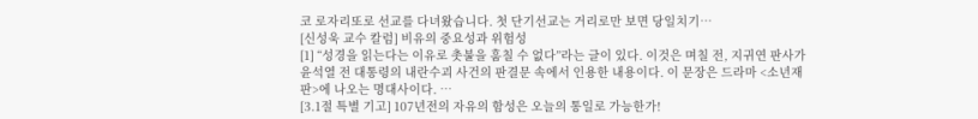코 로자리또로 선교를 다녀왔습니다. 첫 단기선교는 거리로만 보면 당일치기…
[신성욱 교수 칼럼] 비유의 중요성과 위험성
[1] “성경을 읽는다는 이유로 촛불을 훔칠 수 없다”라는 글이 있다. 이것은 며칠 전, 지귀연 판사가 윤석열 전 대통령의 내란수괴 사건의 판결문 속에서 인용한 내용이다. 이 문장은 드라마 <소년재판>에 나오는 명대사이다. …
[3.1절 특별 기고] 107년전의 자유의 함성은 오늘의 통일로 가능한가!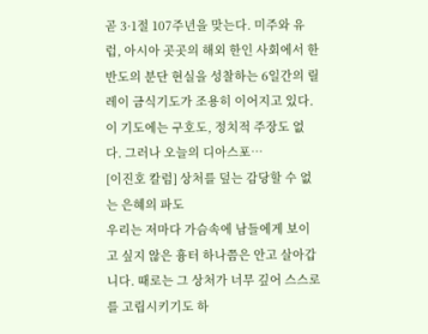곧 3·1절 107주년을 맞는다. 미주와 유럽, 아시아 곳곳의 해외 한인 사회에서 한반도의 분단 현실을 성찰하는 6일간의 릴레이 금식기도가 조용히 이어지고 있다. 이 기도에는 구호도, 정치적 주장도 없다. 그러나 오늘의 디아스포…
[이진호 칼럼] 상처를 덮는 감당할 수 없는 은혜의 파도
우리는 저마다 가슴속에 남들에게 보이고 싶지 않은 흉터 하나쯤은 안고 살아갑니다. 때로는 그 상처가 너무 깊어 스스로를 고립시키기도 하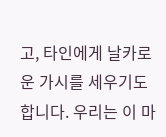고, 타인에게 날카로운 가시를 세우기도 합니다. 우리는 이 마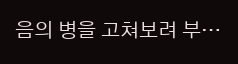음의 병을 고쳐보려 부…